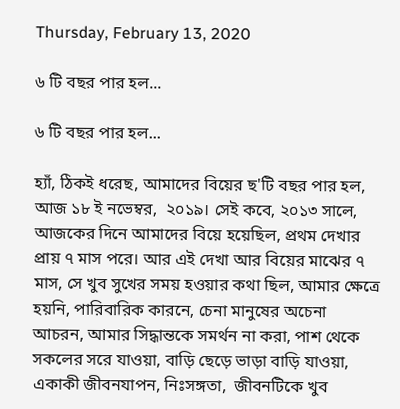Thursday, February 13, 2020

৬ টি বছর পার হল...

৬ টি বছর পার হল...

হ্যাঁ, ঠিকই ধরেছ, আমাদের বিয়ের ছ'টি বছর পার হল, আজ ১৮ ই নভেম্বর,  ২০১৯। সেই কবে, ২০১৩ সালে,  আজকের দিনে আমাদের বিয়ে হয়েছিল, প্রথম দেখার প্রায় ৭ মাস পরে। আর এই দেখা আর বিয়ের মাঝের ৭ মাস, সে খুব সুখের সময় হওয়ার কথা ছিল, আমার ক্ষেত্রে হয়নি, পারিবারিক কারনে, চেনা মানুষের অচেনা আচরন, আমার সিদ্ধান্তকে সমর্থন না করা, পাশ থেকে সকলের সরে যাওয়া, বাড়ি ছেড়ে ভাড়া বাড়ি যাওয়া, একাকী জীবনযাপন, নিঃসঙ্গতা,  জীবনটিকে খুব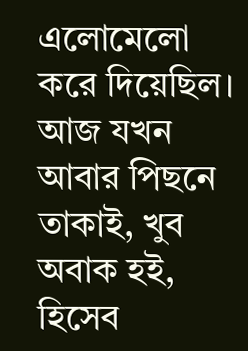এলোমেলো করে দিয়েছিল। আজ যখন আবার পিছনে তাকাই, খুব অবাক হই, হিসেব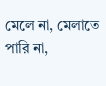মেলে না, মেলাতে পারি না,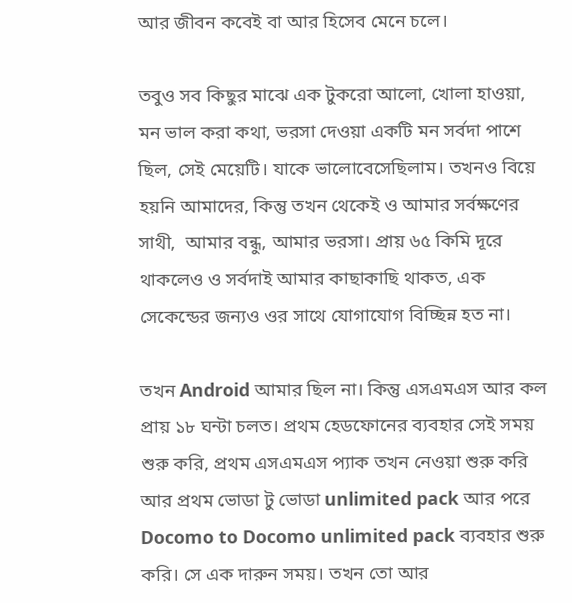আর জীবন কবেই বা আর হিসেব মেনে চলে।

তবুও সব কিছুর মাঝে এক টুকরো আলো, খোলা হাওয়া, মন ভাল করা কথা, ভরসা দেওয়া একটি মন সর্বদা পাশে ছিল, সেই মেয়েটি। যাকে ভালোবেসেছিলাম। তখনও বিয়ে হয়নি আমাদের, কিন্তু তখন থেকেই ও আমার সর্বক্ষণের সাথী,  আমার বন্ধু, আমার ভরসা। প্রায় ৬৫ কিমি দূরে থাকলেও ও সর্বদাই আমার কাছাকাছি থাকত, এক সেকেন্ডের জন্যও ওর সাথে যোগাযোগ বিচ্ছিন্ন হত না।

তখন Android আমার ছিল না। কিন্তু এসএমএস আর কল প্রায় ১৮ ঘন্টা চলত। প্রথম হেডফোনের ব্যবহার সেই সময় শুরু করি, প্রথম এসএমএস প্যাক তখন নেওয়া শুরু করি আর প্রথম ভোডা টু ভোডা unlimited pack আর পরে Docomo to Docomo unlimited pack ব্যবহার শুরু করি। সে এক দারুন সময়। তখন তো আর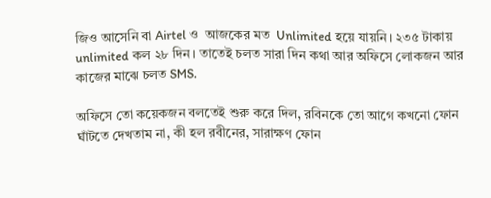জিও আসেনি বা Airtel ও  আজকের মত  Unlimited হয়ে যায়নি। ২৩৫ টাকায় unlimited কল ২৮ দিন। তাতেই চলত সারা দিন কথা আর অফিসে লোকজন আর কাজের মাঝে চলত SMS.

অফিসে তো কয়েকজন বলতেই শুরু করে দিল, রবিনকে তো আগে কখনো ফোন ঘাঁটতে দেখতাম না, কী হল রবীনের, সারাক্ষণ ফোন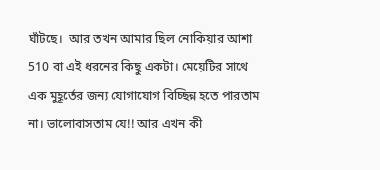ঘাঁটছে।  আর তখন আমার ছিল নোকিয়ার আশা 510 বা এই ধরনের কিছু একটা। মেয়েটির সাথে এক মুহূর্তের জন্য যোগাযোগ বিচ্ছিন্ন হতে পারতাম না। ভালোবাসতাম যে!! আর এখন কী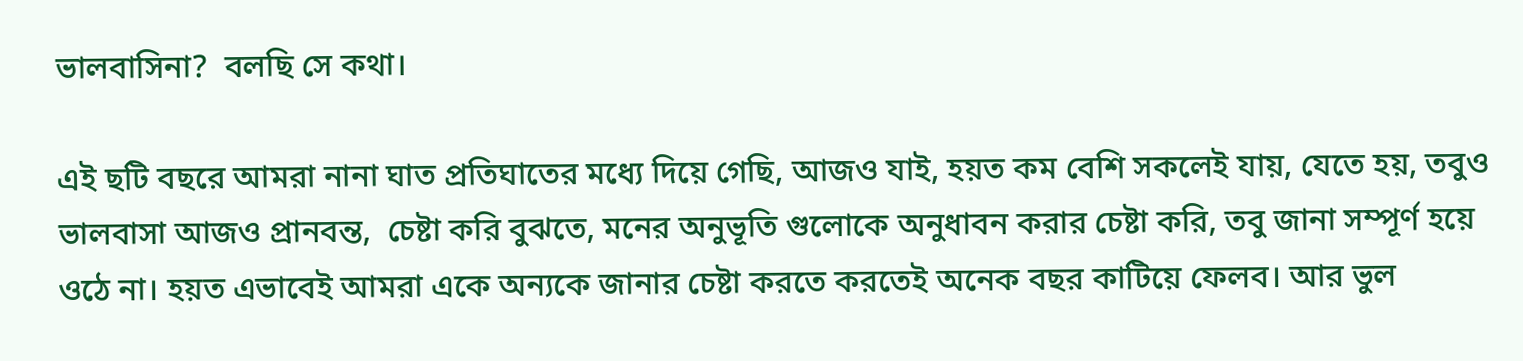ভালবাসিনা?  বলছি সে কথা।

এই ছটি বছরে আমরা নানা ঘাত প্রতিঘাতের মধ্যে দিয়ে গেছি, আজও যাই, হয়ত কম বেশি সকলেই যায়, যেতে হয়, তবুও ভালবাসা আজও প্রানবন্ত,  চেষ্টা করি বুঝতে, মনের অনুভূতি গুলোকে অনুধাবন করার চেষ্টা করি, তবু জানা সম্পূর্ণ হয়ে ওঠে না। হয়ত এভাবেই আমরা একে অন্যকে জানার চেষ্টা করতে করতেই অনেক বছর কাটিয়ে ফেলব। আর ভুল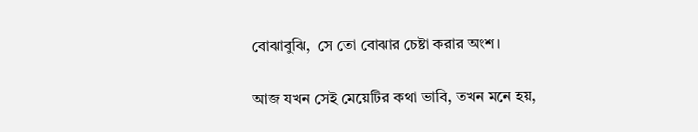বোঝাবুঝি,  সে তো বোঝার চেষ্টা করার অংশ।

আজ যখন সেই মেয়েটির কথা ভাবি, তখন মনে হয়,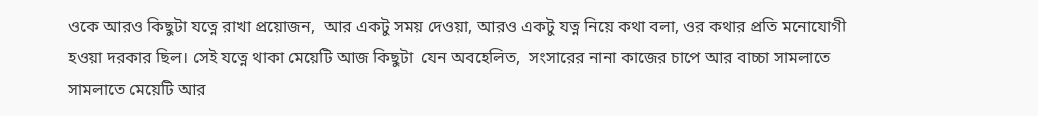ওকে আরও কিছুটা যত্নে রাখা প্রয়োজন,  আর একটু সময় দেওয়া, আরও একটু যত্ন নিয়ে কথা বলা, ওর কথার প্রতি মনোযোগী হওয়া দরকার ছিল। সেই যত্নে থাকা মেয়েটি আজ কিছুটা  যেন অবহেলিত,  সংসারের নানা কাজের চাপে আর বাচ্চা সামলাতে সামলাতে মেয়েটি আর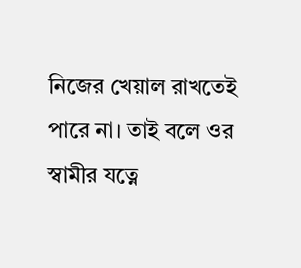নিজের খেয়াল রাখতেই পারে না। তাই বলে ওর স্বামীর যত্নে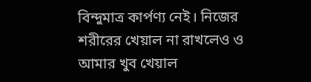বিন্দুমাত্র কার্পণ্য নেই। নিজের শরীরের খেয়াল না রাখলেও ও আমার খুব খেয়াল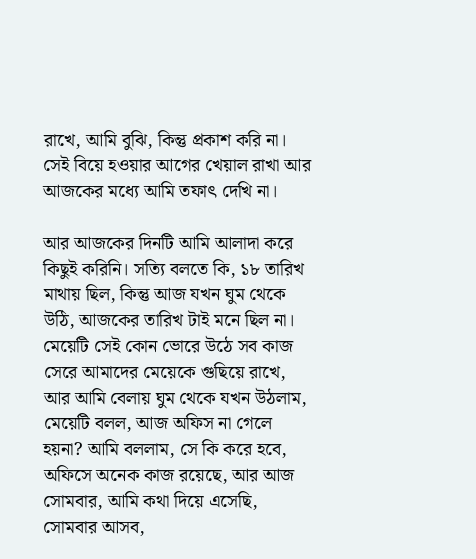রাখে, আমি বুঝি, কিন্তু প্রকাশ করি না। সেই বিয়ে হওয়ার আগের খেয়াল রাখা আর আজকের মধ্যে আমি তফাৎ দেখি না।

আর আজকের দিনটি আমি আলাদা করে কিছুই করিনি। সত্যি বলতে কি, ১৮ তারিখ মাথায় ছিল, কিন্তু আজ যখন ঘুম থেকে উঠি, আজকের তারিখ টাই মনে ছিল না। মেয়েটি সেই কোন ভোরে উঠে সব কাজ সেরে আমাদের মেয়েকে গুছিয়ে রাখে, আর আমি বেলায় ঘুম থেকে যখন উঠলাম, মেয়েটি বলল, আজ অফিস না গেলে হয়না? আমি বললাম, সে কি করে হবে, অফিসে অনেক কাজ রয়েছে, আর আজ সোমবার, আমি কথা দিয়ে এসেছি, সোমবার আসব,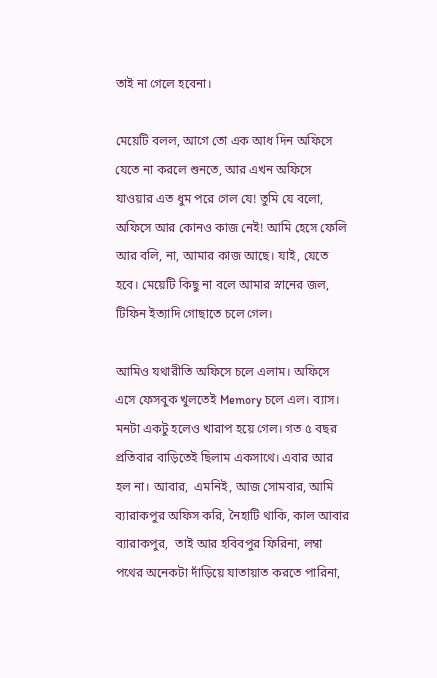তাই না গেলে হবেনা।

মেয়েটি বলল, আগে তো এক আধ দিন অফিসে যেতে না করলে শুনতে, আর এখন অফিসে যাওয়ার এত ধুম পরে গেল যে! তুমি যে বলো, অফিসে আর কোনও কাজ নেই! আমি হেসে ফেলি আর বলি, না, আমার কাজ আছে। যাই, যেতে হবে। মেয়েটি কিছু না বলে আমার স্নানের জল,  টিফিন ইত্যাদি গোছাতে চলে গেল।

আমিও যথারীতি অফিসে চলে এলাম। অফিসে এসে ফেসবুক খুলতেই Memory চলে এল। ব্যাস। মনটা একটু হলেও খারাপ হয়ে গেল। গত ৫ বছর প্রতিবার বাড়িতেই ছিলাম একসাথে। এবার আর হল না। আবার,  এমনিই, আজ সোমবার, আমি ব্যারাকপুর অফিস করি, নৈহাটি থাকি, কাল আবার ব্যারাকপুর,  তাই আর হবিবপুর ফিরিনা, লম্বা পথের অনেকটা দাঁড়িয়ে যাতায়াত করতে পারিনা,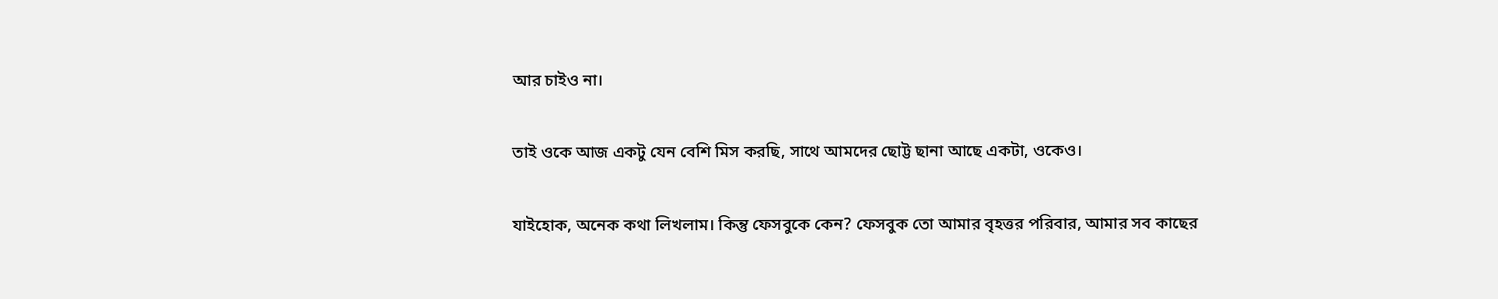আর চাইও না।

তাই ওকে আজ একটু যেন বেশি মিস করছি, সাথে আমদের ছোট্ট ছানা আছে একটা, ওকেও।

যাইহোক, অনেক কথা লিখলাম। কিন্তু ফেসবুকে কেন? ফেসবুক তো আমার বৃহত্তর পরিবার, আমার সব কাছের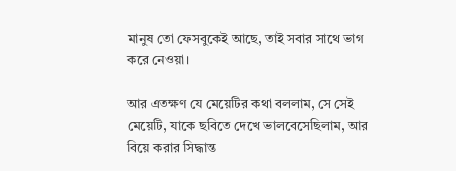মানুষ তো ফেসবুকেই আছে, তাই সবার সাথে ভাগ করে নেওয়া।

আর এতক্ষণ যে মেয়েটির কথা বললাম, সে সেই মেয়েটি, যাকে ছবিতে দেখে ভালবেসেছিলাম, আর বিয়ে করার সিদ্ধান্ত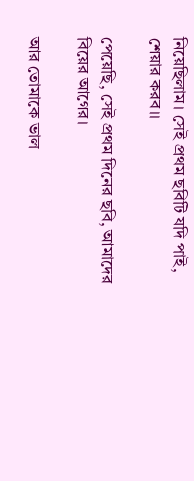নিয়েছিলাম। সেই প্রথম ছবিটি যদি পাই, শেয়ার করব।।

পেয়েছি, সেই প্রথম দিনের ছবি, আমাদের বিয়ের আগের।

আর তোমাকে ভাল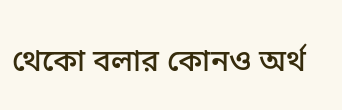থেকো বলার কোনও অর্থ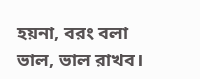হয়না, বরং বলা ভাল, ভাল রাখব।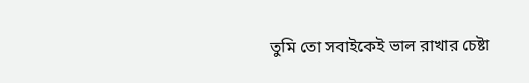তুমি তো সবাইকেই ভাল রাখার চেষ্টা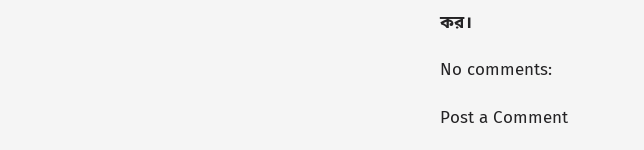কর।

No comments:

Post a Comment